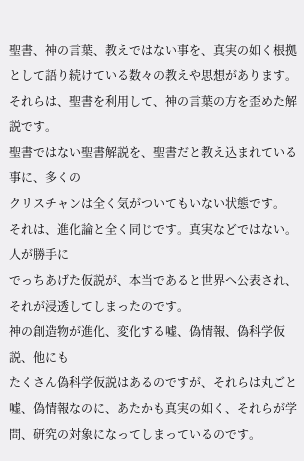聖書、神の言葉、教えではない事を、真実の如く根拠として語り続けている数々の教えや思想があります。
それらは、聖書を利用して、神の言葉の方を歪めた解説です。
聖書ではない聖書解説を、聖書だと教え込まれている事に、多くの
クリスチャンは全く気がついてもいない状態です。
それは、進化論と全く同じです。真実などではない。人が勝手に
でっちあげた仮説が、本当であると世界へ公表され、それが浸透してしまったのです。
神の創造物が進化、変化する嘘、偽情報、偽科学仮説、他にも
たくさん偽科学仮説はあるのですが、それらは丸ごと嘘、偽情報なのに、あたかも真実の如く、それらが学問、研究の対象になってしまっているのです。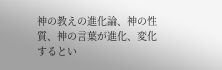神の教えの進化論、神の性質、神の言葉が進化、変化するとい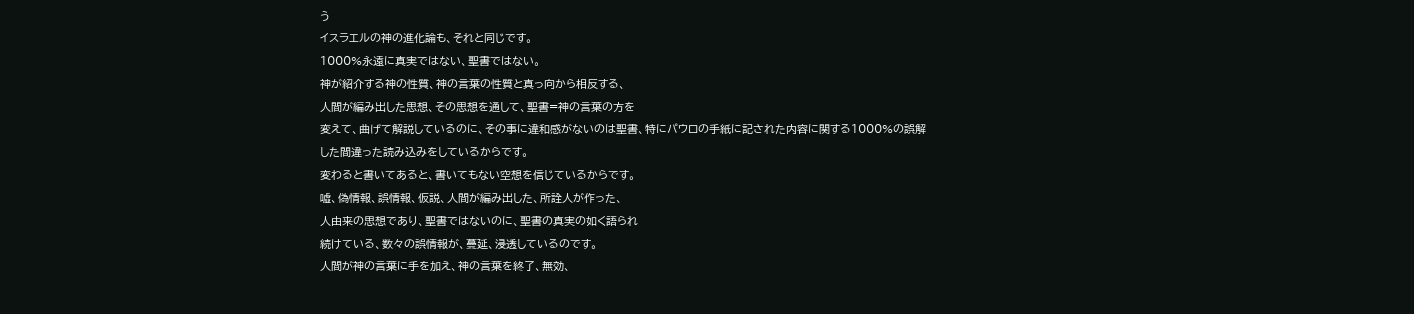う
イスラエルの神の進化論も、それと同じです。
1000%永遠に真実ではない、聖書ではない。
神が紹介する神の性質、神の言葉の性質と真っ向から相反する、
人間が編み出した思想、その思想を通して、聖書=神の言葉の方を
変えて、曲げて解説しているのに、その事に違和感がないのは聖書、特にパウロの手紙に記された内容に関する1000%の誤解
した間違った読み込みをしているからです。
変わると書いてあると、書いてもない空想を信じているからです。
嘘、偽情報、誤情報、仮説、人間が編み出した、所詮人が作った、
人由来の思想であり、聖書ではないのに、聖書の真実の如く語られ
続けている、数々の誤情報が、蔓延、浸透しているのです。
人間が神の言葉に手を加え、神の言葉を終了、無効、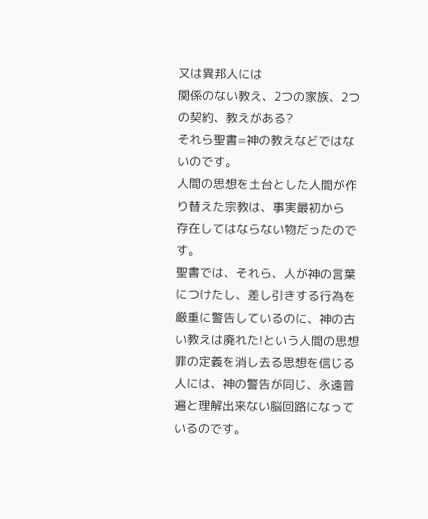又は異邦人には
関係のない教え、2つの家族、2つの契約、教えがある?
それら聖書=神の教えなどではないのです。
人間の思想を土台とした人間が作り替えた宗教は、事実最初から
存在してはならない物だったのです。
聖書では、それら、人が神の言葉につけたし、差し引きする行為を
厳重に警告しているのに、神の古い教えは廃れた!という人間の思想罪の定義を消し去る思想を信じる人には、神の警告が同じ、永遠普遍と理解出来ない脳回路になっているのです。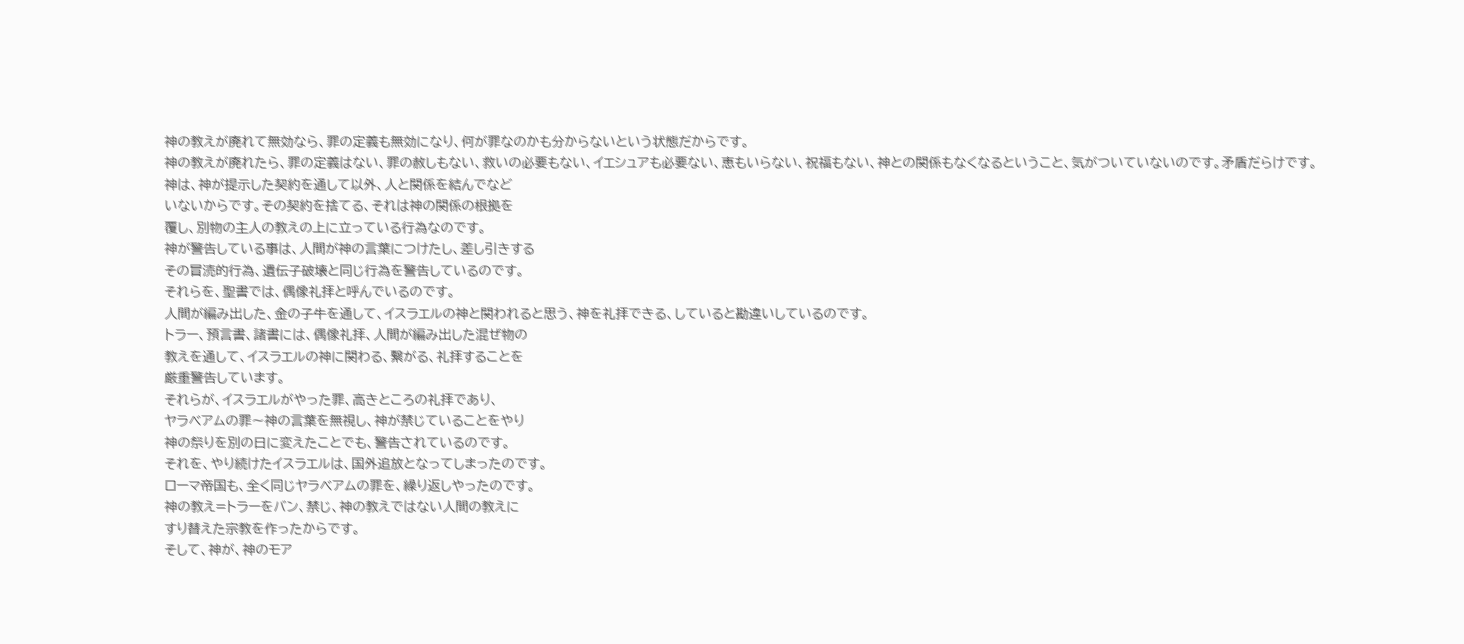神の教えが廃れて無効なら、罪の定義も無効になり、何が罪なのかも分からないという状態だからです。
神の教えが廃れたら、罪の定義はない、罪の赦しもない、救いの必要もない、イエシュアも必要ない、恵もいらない、祝福もない、神との関係もなくなるということ、気がついていないのです。矛盾だらけです。
神は、神が提示した契約を通して以外、人と関係を結んでなど
いないからです。その契約を捨てる、それは神の関係の根拠を
覆し、別物の主人の教えの上に立っている行為なのです。
神が警告している事は、人間が神の言葉につけたし、差し引きする
その冒涜的行為、遺伝子破壊と同じ行為を警告しているのです。
それらを、聖書では、偶像礼拝と呼んでいるのです。
人間が編み出した、金の子牛を通して、イスラエルの神と関われると思う、神を礼拝できる、していると勘違いしているのです。
トラー、預言書、諸書には、偶像礼拝、人間が編み出した混ぜ物の
教えを通して、イスラエルの神に関わる、繋がる、礼拝することを
厳重警告しています。
それらが、イスラエルがやった罪、高きところの礼拝であり、
ヤラべアムの罪〜神の言葉を無視し、神が禁じていることをやり
神の祭りを別の日に変えたことでも、警告されているのです。
それを、やり続けたイスラエルは、国外追放となってしまったのです。
ローマ帝国も、全く同じヤラべアムの罪を、繰り返しやったのです。
神の教え=トラーをバン、禁じ、神の教えではない人間の教えに
すり替えた宗教を作ったからです。
そして、神が、神のモア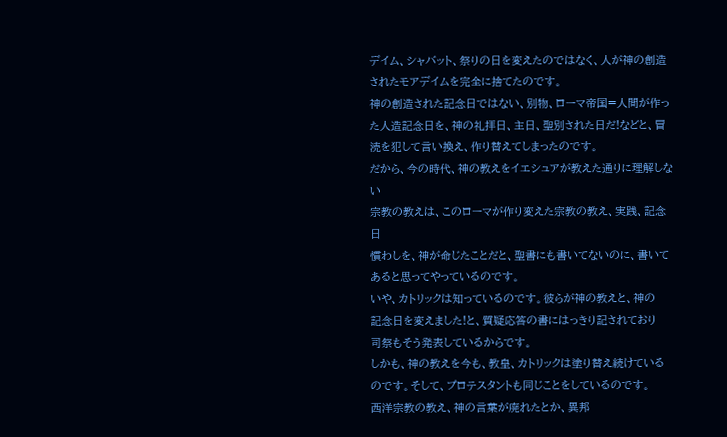デイム、シャバット、祭りの日を変えたのではなく、人が神の創造されたモアデイムを完全に捨てたのです。
神の創造された記念日ではない、別物、ローマ帝国=人間が作った人造記念日を、神の礼拝日、主日、聖別された日だ!などと、冒涜を犯して言い換え、作り替えてしまったのです。
だから、今の時代、神の教えをイエシュアが教えた通りに理解しない
宗教の教えは、このローマが作り変えた宗教の教え、実践、記念日
慣わしを、神が命じたことだと、聖書にも書いてないのに、書いて
あると思ってやっているのです。
いや、カトリックは知っているのです。彼らが神の教えと、神の
記念日を変えました!と、質疑応答の書にはっきり記されており
司祭もそう発表しているからです。
しかも、神の教えを今も、教皇、カトリックは塗り替え続けているのです。そして、プロテスタントも同じことをしているのです。
西洋宗教の教え、神の言葉が廃れたとか、異邦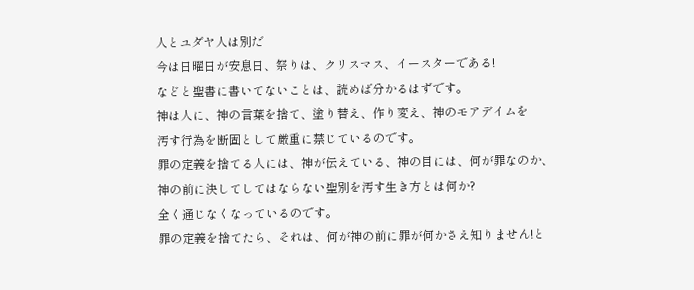人とユダヤ人は別だ
今は日曜日が安息日、祭りは、クリスマス、イースターである!
などと聖書に書いてないことは、読めば分かるはずです。
神は人に、神の言葉を捨て、塗り替え、作り変え、神のモアデイムを
汚す行為を断固として厳重に禁じているのです。
罪の定義を捨てる人には、神が伝えている、神の目には、何が罪なのか、神の前に決してしてはならない聖別を汚す生き方とは何か?
全く通じなくなっているのです。
罪の定義を捨てたら、それは、何が神の前に罪が何かさえ知りません!と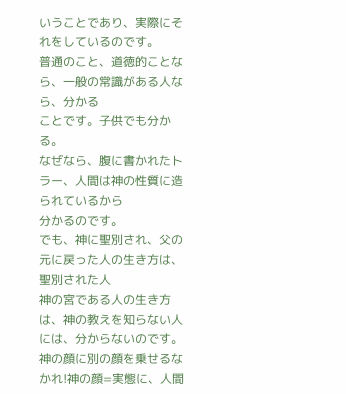いうことであり、実際にそれをしているのです。
普通のこと、道徳的ことなら、一般の常識がある人なら、分かる
ことです。子供でも分かる。
なぜなら、腹に書かれたトラー、人間は神の性質に造られているから
分かるのです。
でも、神に聖別され、父の元に戻った人の生き方は、聖別された人
神の宮である人の生き方は、神の教えを知らない人には、分からないのです。
神の顔に別の顔を乗せるなかれ!神の顔=実態に、人間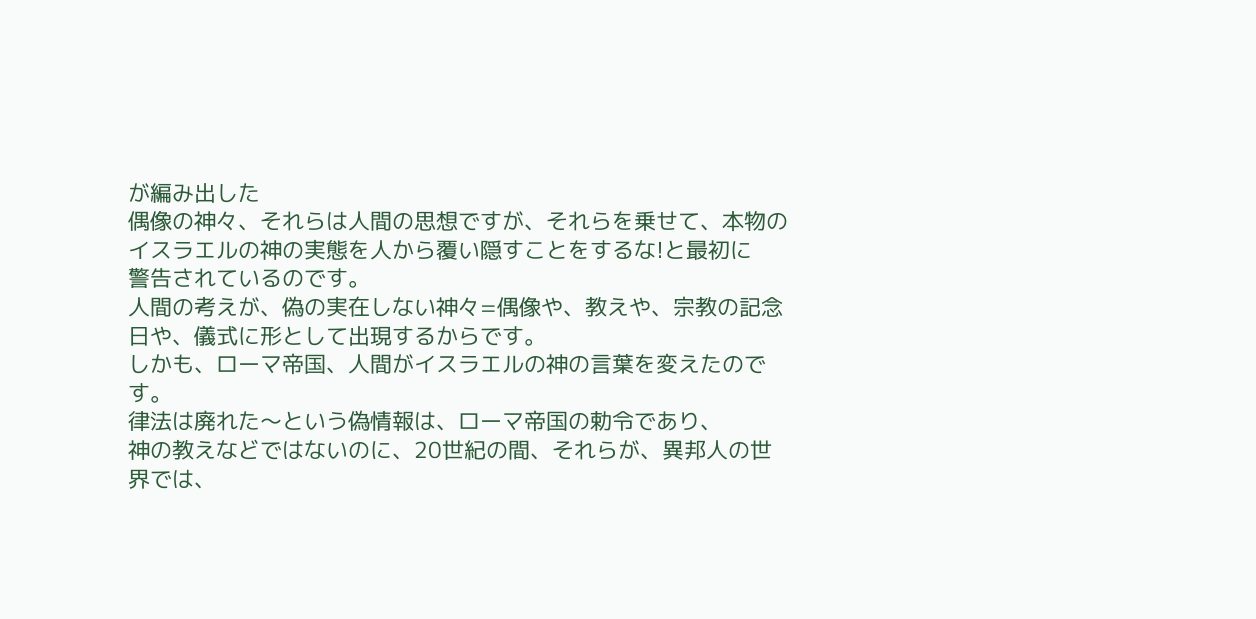が編み出した
偶像の神々、それらは人間の思想ですが、それらを乗せて、本物の
イスラエルの神の実態を人から覆い隠すことをするな!と最初に
警告されているのです。
人間の考えが、偽の実在しない神々=偶像や、教えや、宗教の記念日や、儀式に形として出現するからです。
しかも、ローマ帝国、人間がイスラエルの神の言葉を変えたのです。
律法は廃れた〜という偽情報は、ローマ帝国の勅令であり、
神の教えなどではないのに、20世紀の間、それらが、異邦人の世界では、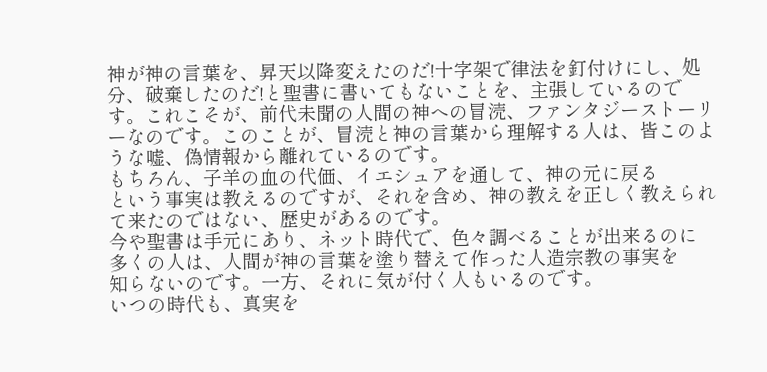神が神の言葉を、昇天以降変えたのだ!十字架で律法を釘付けにし、処分、破棄したのだ!と聖書に書いてもないことを、主張しているのです。これこそが、前代未聞の人間の神への冒涜、ファンタジーストーリーなのです。このことが、冒涜と神の言葉から理解する人は、皆このような嘘、偽情報から離れているのです。
もちろん、子羊の血の代価、イエシュアを通して、神の元に戻る
という事実は教えるのですが、それを含め、神の教えを正しく教えられて来たのではない、歴史があるのです。
今や聖書は手元にあり、ネット時代で、色々調べることが出来るのに
多くの人は、人間が神の言葉を塗り替えて作った人造宗教の事実を
知らないのです。一方、それに気が付く人もいるのです。
いつの時代も、真実を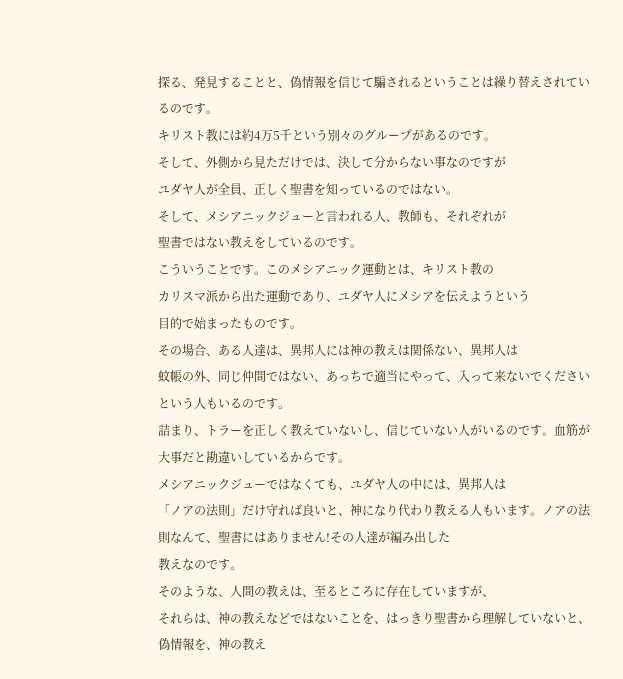探る、発見することと、偽情報を信じて騙されるということは繰り替えされているのです。
キリスト教には約4万5千という別々のグループがあるのです。
そして、外側から見ただけでは、決して分からない事なのですが
ユダヤ人が全員、正しく聖書を知っているのではない。
そして、メシアニックジューと言われる人、教師も、それぞれが
聖書ではない教えをしているのです。
こういうことです。このメシアニック運動とは、キリスト教の
カリスマ派から出た運動であり、ユダヤ人にメシアを伝えようという
目的で始まったものです。
その場合、ある人達は、異邦人には神の教えは関係ない、異邦人は
蚊帳の外、同じ仲間ではない、あっちで適当にやって、入って来ないでくださいという人もいるのです。
詰まり、トラーを正しく教えていないし、信じていない人がいるのです。血筋が大事だと勘違いしているからです。
メシアニックジューではなくても、ユダヤ人の中には、異邦人は
「ノアの法則」だけ守れば良いと、神になり代わり教える人もいます。ノアの法則なんて、聖書にはありません!その人達が編み出した
教えなのです。
そのような、人間の教えは、至るところに存在していますが、
それらは、神の教えなどではないことを、はっきり聖書から理解していないと、偽情報を、神の教え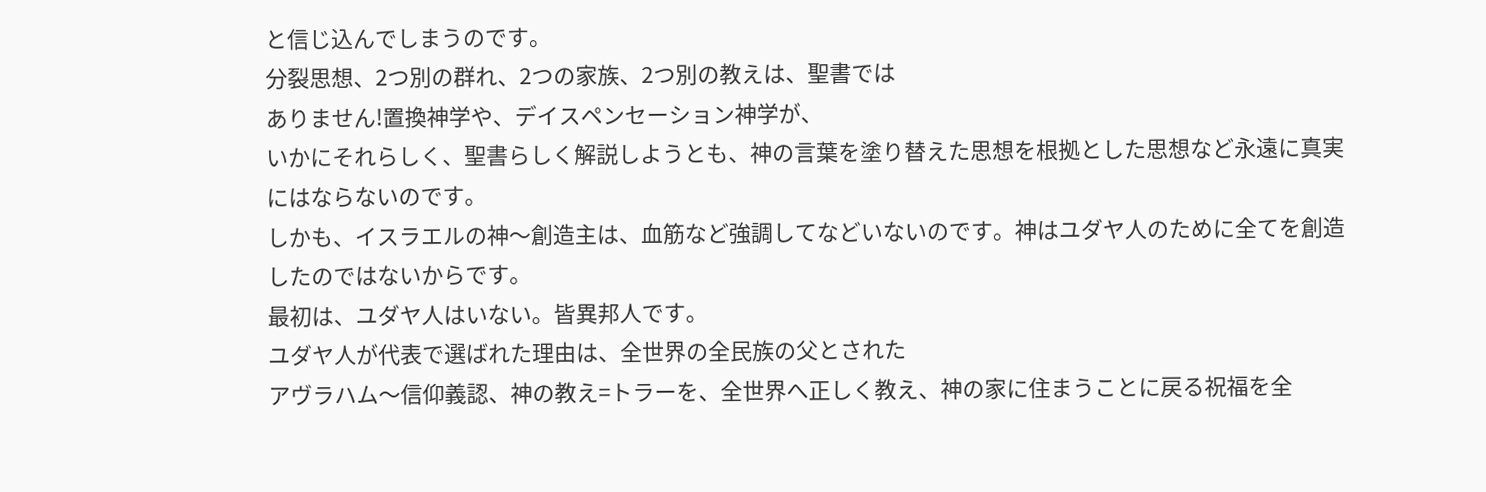と信じ込んでしまうのです。
分裂思想、2つ別の群れ、2つの家族、2つ別の教えは、聖書では
ありません!置換神学や、デイスペンセーション神学が、
いかにそれらしく、聖書らしく解説しようとも、神の言葉を塗り替えた思想を根拠とした思想など永遠に真実にはならないのです。
しかも、イスラエルの神〜創造主は、血筋など強調してなどいないのです。神はユダヤ人のために全てを創造したのではないからです。
最初は、ユダヤ人はいない。皆異邦人です。
ユダヤ人が代表で選ばれた理由は、全世界の全民族の父とされた
アヴラハム〜信仰義認、神の教え=トラーを、全世界へ正しく教え、神の家に住まうことに戻る祝福を全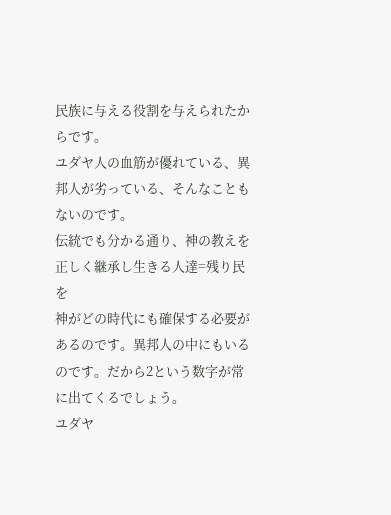民族に与える役割を与えられたからです。
ユダヤ人の血筋が優れている、異邦人が劣っている、そんなことも
ないのです。
伝統でも分かる通り、神の教えを正しく継承し生きる人達=残り民を
神がどの時代にも確保する必要があるのです。異邦人の中にもいるのです。だから2という数字が常に出てくるでしょう。
ユダヤ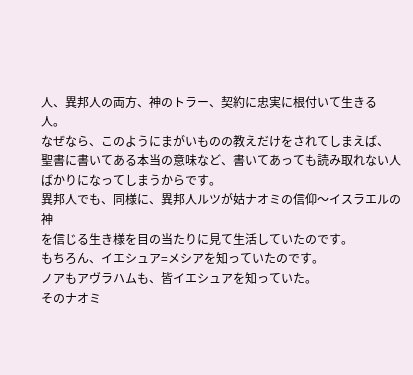人、異邦人の両方、神のトラー、契約に忠実に根付いて生きる
人。
なぜなら、このようにまがいものの教えだけをされてしまえば、
聖書に書いてある本当の意味など、書いてあっても読み取れない人
ばかりになってしまうからです。
異邦人でも、同様に、異邦人ルツが姑ナオミの信仰〜イスラエルの神
を信じる生き様を目の当たりに見て生活していたのです。
もちろん、イエシュア=メシアを知っていたのです。
ノアもアヴラハムも、皆イエシュアを知っていた。
そのナオミ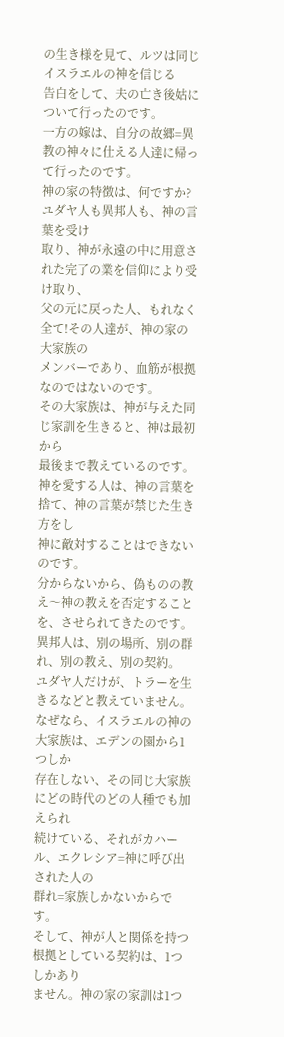の生き様を見て、ルツは同じイスラエルの神を信じる
告白をして、夫の亡き後姑について行ったのです。
一方の嫁は、自分の故郷=異教の神々に仕える人達に帰って行ったのです。
神の家の特徴は、何ですか?ユダヤ人も異邦人も、神の言葉を受け
取り、神が永遠の中に用意された完了の業を信仰により受け取り、
父の元に戻った人、もれなく全て!その人達が、神の家の大家族の
メンバーであり、血筋が根拠なのではないのです。
その大家族は、神が与えた同じ家訓を生きると、神は最初から
最後まで教えているのです。
神を愛する人は、神の言葉を捨て、神の言葉が禁じた生き方をし
神に敵対することはできないのです。
分からないから、偽ものの教え〜神の教えを否定することを、させられてきたのです。
異邦人は、別の場所、別の群れ、別の教え、別の契約。
ユダヤ人だけが、トラーを生きるなどと教えていません。
なぜなら、イスラエルの神の大家族は、エデンの園から1つしか
存在しない、その同じ大家族にどの時代のどの人種でも加えられ
続けている、それがカハール、エクレシア=神に呼び出された人の
群れ=家族しかないからです。
そして、神が人と関係を持つ根拠としている契約は、1つしかあり
ません。神の家の家訓は1つ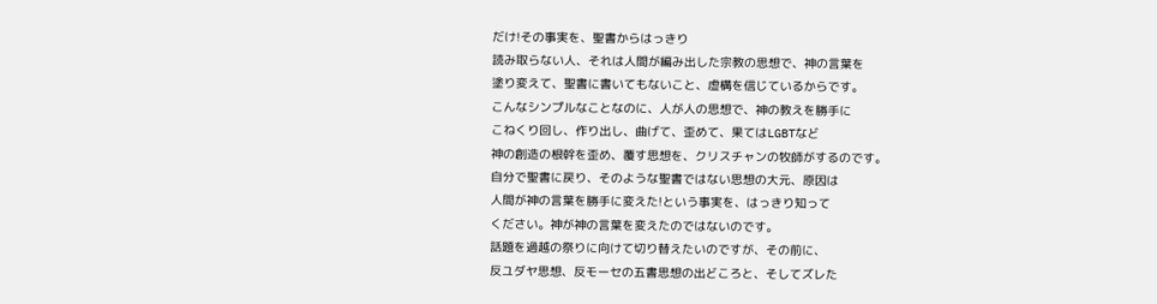だけ!その事実を、聖書からはっきり
読み取らない人、それは人間が編み出した宗教の思想で、神の言葉を
塗り変えて、聖書に書いてもないこと、虚構を信じているからです。
こんなシンプルなことなのに、人が人の思想で、神の教えを勝手に
こねくり回し、作り出し、曲げて、歪めて、果てはLGBTなど
神の創造の根幹を歪め、覆す思想を、クリスチャンの牧師がするのです。
自分で聖書に戻り、そのような聖書ではない思想の大元、原因は
人間が神の言葉を勝手に変えた!という事実を、はっきり知って
ください。神が神の言葉を変えたのではないのです。
話題を過越の祭りに向けて切り替えたいのですが、その前に、
反ユダヤ思想、反モーセの五書思想の出どころと、そしてズレた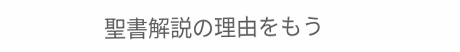聖書解説の理由をもう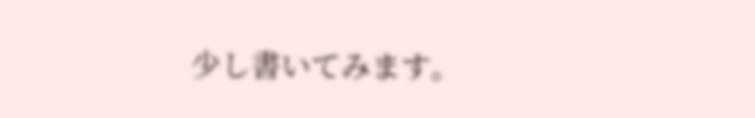少し書いてみます。